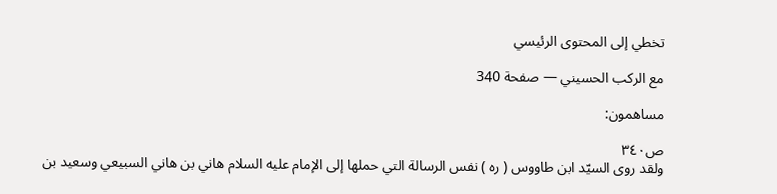تخطي إلى المحتوى الرئيسي

مع الركب الحسيني — صفحة 340

مساهمون:

ص٣٤٠
ولقد روى السيّد ابن طاووس ( ره ) نفس الرسالة التي حملها إلى الإمام عليه السلام هاني بن هاني السبيعي وسعيد بن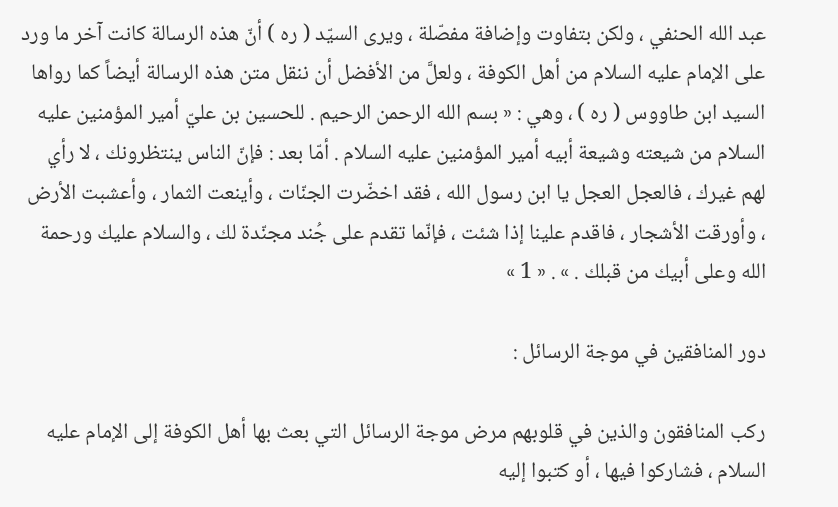عبد الله الحنفي ، ولكن بتفاوت وإضافة مفصّلة ، ويرى السيّد ( ره ) أنّ هذه الرسالة كانت آخر ما ورد على الإمام عليه السلام من أهل الكوفة ، ولعلَّ من الأفضل أن ننقل متن هذه الرسالة أيضاً كما رواها السيد ابن طاووس ( ره ) ، وهي : « بسم الله الرحمن الرحيم . للحسين بن عليّ أمير المؤمنين عليه السلام من شيعته وشيعة أبيه أمير المؤمنين عليه السلام . أمّا بعد : فإنّ الناس ينتظرونك ، لا رأي لهم غيرك ، فالعجل العجل يا ابن رسول الله ، فقد اخضّرت الجنّات ، وأينعت الثمار ، وأعشبت الأرض ، وأورقت الأشجار ، فاقدم علينا إذا شئت ، فإنّما تقدم على جُند مجنّدة لك ، والسلام عليك ورحمة الله وعلى أبيك من قبلك . » . « 1 »

دور المنافقين في موجة الرسائل :

ركب المنافقون والذين في قلوبهم مرض موجة الرسائل التي بعث بها أهل الكوفة إلى الإمام عليه السلام ، فشاركوا فيها ، أو كتبوا إليه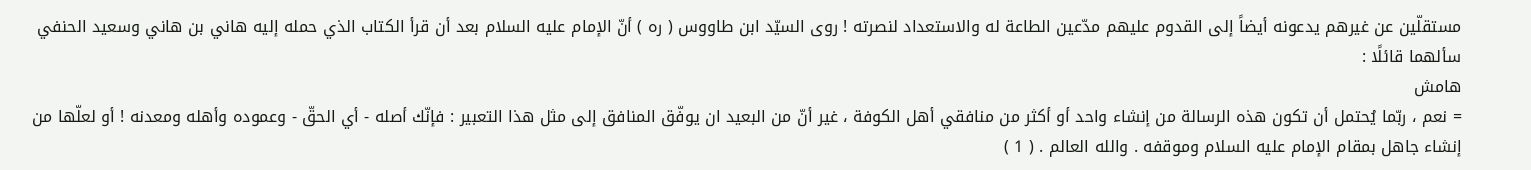مستقلّين عن غيرهم يدعونه أيضاً إلى القدوم عليهم مدّعين الطاعة له والاستعداد لنصرته ! روى السيّد ابن طاووس ( ره ) أنّ الإمام عليه السلام بعد أن قرأ الكتاب الذي حمله إليه هاني بن هاني وسعيد الحنفي سألهما قائلًا :
هامش
= نعم ، ربّما يُحتمل أن تكون هذه الرسالة من إنشاء واحد أو أكثر من منافقي أهل الكوفة ، غير أنّ من البعيد ان يوفّق المنافق إلى مثل هذا التعبير : فإنّك أصله - أي الحقّ - وعموده وأهله ومعدنه ! أو لعلّها من إنشاء جاهل بمقام الإمام عليه السلام وموقفه . والله العالم . ( 1 )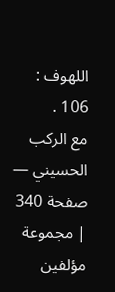اللهوف : 106 .
مع الركب الحسيني — صفحة 340 | مجموعة مؤلفين